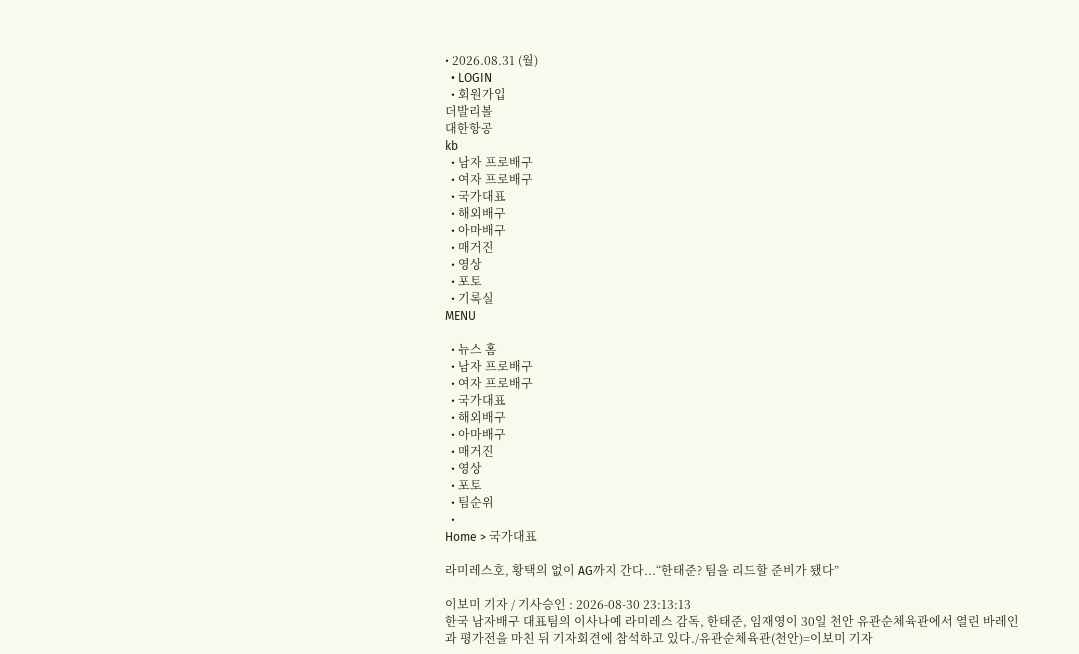• 2026.08.31 (월)
  • LOGIN
  • 회원가입
더발리볼
대한항공
kb
  • 남자 프로배구
  • 여자 프로배구
  • 국가대표
  • 해외배구
  • 아마배구
  • 매거진
  • 영상
  • 포토
  • 기록실
MENU

  • 뉴스 홈
  • 남자 프로배구
  • 여자 프로배구
  • 국가대표
  • 해외배구
  • 아마배구
  • 매거진
  • 영상
  • 포토
  • 팀순위
  •
Home > 국가대표

라미레스호, 황택의 없이 AG까지 간다...“한태준? 팀을 리드할 준비가 됐다”

이보미 기자 / 기사승인 : 2026-08-30 23:13:13
한국 남자배구 대표팀의 이사나예 라미레스 감독, 한태준, 임재영이 30일 천안 유관순체육관에서 열린 바레인과 평가전을 마친 뒤 기자회견에 참석하고 있다./유관순체육관(천안)=이보미 기자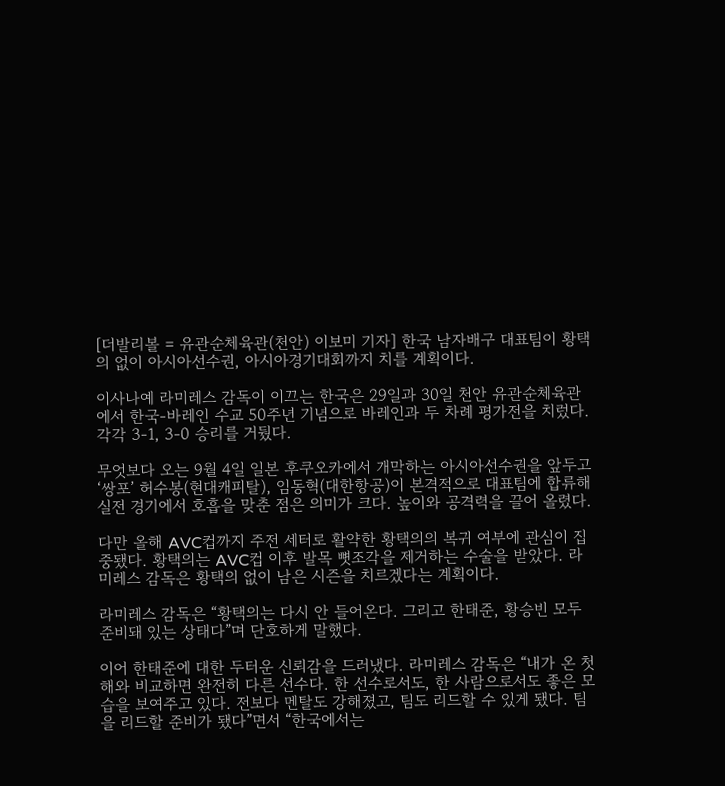[더발리볼 = 유관순체육관(천안) 이보미 기자] 한국 남자배구 대표팀이 황택의 없이 아시아선수권, 아시아경기대회까지 치를 계획이다.

이사나예 라미레스 감독이 이끄는 한국은 29일과 30일 천안 유관순체육관에서 한국-바레인 수교 50주년 기념으로 바레인과 두 차례 평가전을 치렀다. 각각 3-1, 3-0 승리를 거뒀다.

무엇보다 오는 9월 4일 일본 후쿠오카에서 개막하는 아시아선수권을 앞두고 ‘쌍포’ 허수봉(현대캐피탈), 임동혁(대한항공)이 본격적으로 대표팀에 합류해 실전 경기에서 호흡을 맞춘 점은 의미가 크다. 높이와 공격력을 끌어 올렸다.

다만 올해 AVC컵까지 주전 세터로 활약한 황택의의 복귀 여부에 관심이 집중됐다. 황택의는 AVC컵 이후 발목 뼛조각을 제거하는 수술을 받았다. 라미레스 감독은 황택의 없이 남은 시즌을 치르겠다는 계획이다.

라미레스 감독은 “황택의는 다시 안 들어온다. 그리고 한태준, 황승빈 모두 준비돼 있는 상태다”며 단호하게 말했다.

이어 한태준에 대한 두터운 신뢰감을 드러냈다. 라미레스 감독은 “내가 온 첫해와 비교하면 완전히 다른 선수다. 한 선수로서도, 한 사람으로서도 좋은 모습을 보여주고 있다. 전보다 멘탈도 강해졌고, 팀도 리드할 수 있게 됐다. 팀을 리드할 준비가 됐다”면서 “한국에서는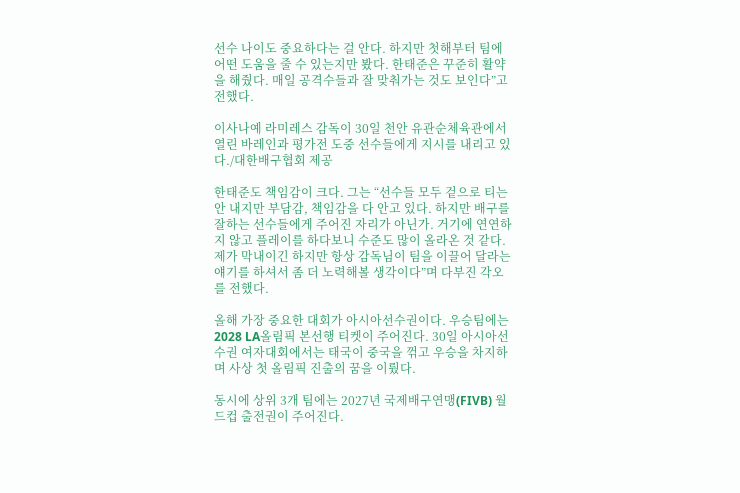선수 나이도 중요하다는 걸 안다. 하지만 첫해부터 팀에 어떤 도움을 줄 수 있는지만 봤다. 한태준은 꾸준히 활약을 해줬다. 매일 공격수들과 잘 맞춰가는 것도 보인다”고 전했다.

이사나예 라미레스 감독이 30일 천안 유관순체육관에서 열린 바레인과 평가전 도중 선수들에게 지시를 내리고 있다./대한배구협회 제공

한태준도 책임감이 크다. 그는 “선수들 모두 겉으로 티는 안 내지만 부담감, 책임감을 다 안고 있다. 하지만 배구를 잘하는 선수들에게 주어진 자리가 아닌가. 거기에 연연하지 않고 플레이를 하다보니 수준도 많이 올라온 것 같다. 제가 막내이긴 하지만 항상 감독님이 팀을 이끌어 달라는 얘기를 하셔서 좀 더 노력해볼 생각이다”며 다부진 각오를 전했다.

올해 가장 중요한 대회가 아시아선수권이다. 우승팀에는 2028 LA올림픽 본선행 티켓이 주어진다. 30일 아시아선수권 여자대회에서는 태국이 중국을 꺾고 우승을 차지하며 사상 첫 올림픽 진출의 꿈을 이뤘다.

동시에 상위 3개 팀에는 2027년 국제배구연맹(FIVB) 월드컵 출전권이 주어진다.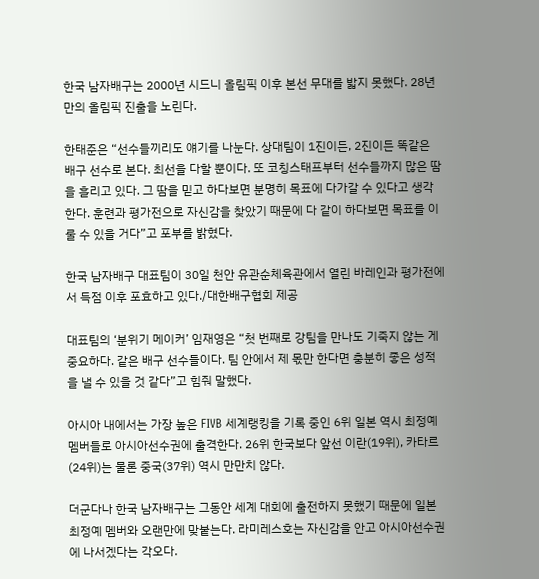한국 남자배구는 2000년 시드니 올림픽 이후 본선 무대를 밟지 못했다. 28년 만의 올림픽 진출을 노린다.

한태준은 “선수들끼리도 얘기를 나눈다. 상대팀이 1진이든, 2진이든 똑같은 배구 선수로 본다. 최선을 다할 뿐이다. 또 코칭스태프부터 선수들까지 많은 땀을 흘리고 있다. 그 땀을 믿고 하다보면 분명히 목표에 다가갈 수 있다고 생각한다. 훈련과 평가전으로 자신감을 찾았기 때문에 다 같이 하다보면 목표를 이룰 수 있을 거다”고 포부를 밝혔다.

한국 남자배구 대표팀이 30일 천안 유관순체육관에서 열린 바레인과 평가전에서 득점 이후 포효하고 있다./대한배구협회 제공

대표팀의 ‘분위기 메이커’ 임재영은 “첫 번째로 강팀을 만나도 기죽지 않는 게 중요하다. 같은 배구 선수들이다. 팀 안에서 제 몫만 한다면 충분히 좋은 성적을 낼 수 있을 것 같다”고 힘줘 말했다.

아시아 내에서는 가장 높은 FIVB 세계랭킹을 기록 중인 6위 일본 역시 최정예 멤버들로 아시아선수권에 출격한다. 26위 한국보다 앞선 이란(19위), 카타르(24위)는 물론 중국(37위) 역시 만만치 않다.

더군다나 한국 남자배구는 그동안 세계 대회에 출전하지 못했기 때문에 일본 최정예 멤버와 오랜만에 맞붙는다. 라미레스호는 자신감을 안고 아시아선수권에 나서겠다는 각오다.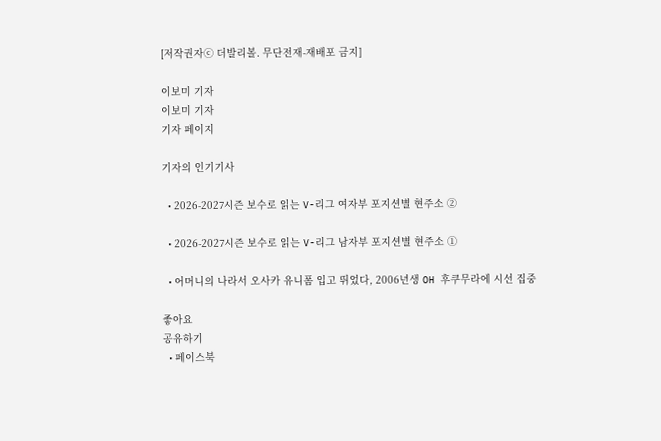[저작권자ⓒ 더발리볼. 무단전재-재배포 금지]

이보미 기자
이보미 기자
기자 페이지

기자의 인기기사

  • 2026-2027시즌 보수로 읽는 V-리그 여자부 포지션별 현주소 ②

  • 2026-2027시즌 보수로 읽는 V-리그 남자부 포지션별 현주소 ①

  • 어머니의 나라서 오사카 유니폼 입고 뛰었다, 2006년생 OH 후쿠무라에 시선 집중

좋아요
공유하기
  • 페이스북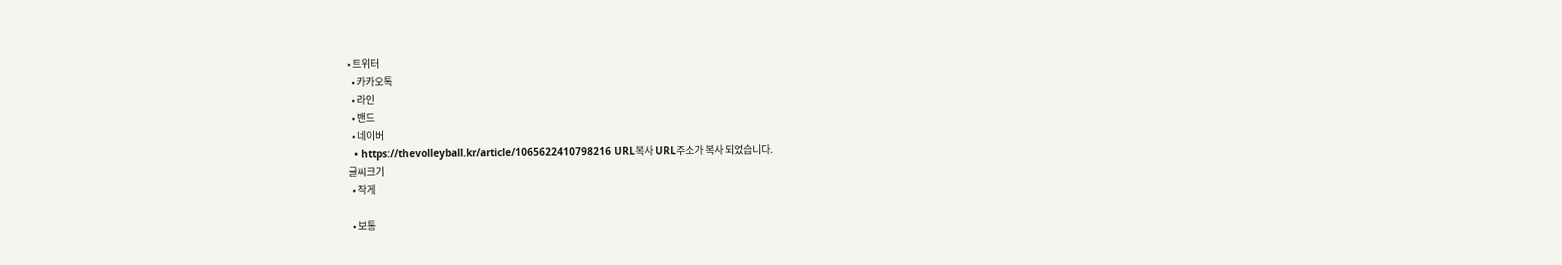• 트위터
  • 카카오톡
  • 라인
  • 밴드
  • 네이버
  • https://thevolleyball.kr/article/1065622410798216 URL복사 URL주소가 복사 되었습니다.
글씨크기
  • 작게

  • 보통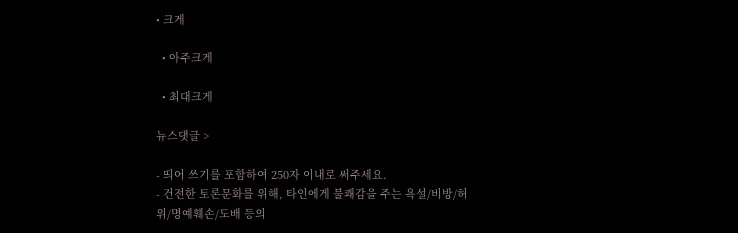• 크게

  • 아주크게

  • 최대크게

뉴스댓글 >

- 띄어 쓰기를 포함하여 250자 이내로 써주세요.
- 건전한 토론문화를 위해, 타인에게 불쾌감을 주는 욕설/비방/허위/명예훼손/도배 등의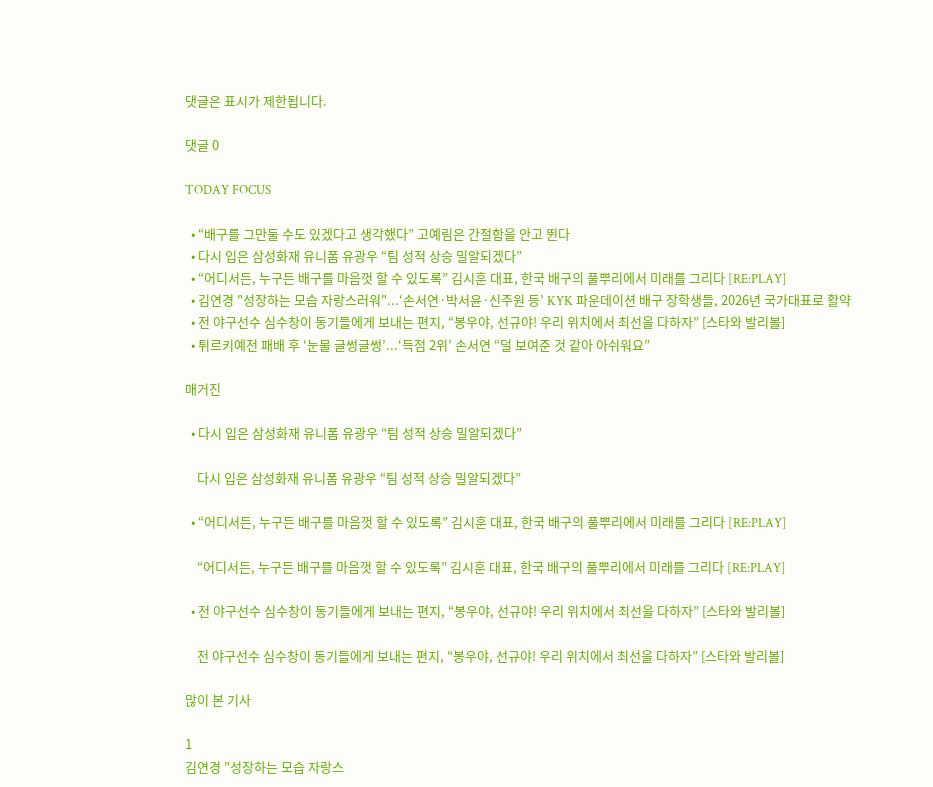댓글은 표시가 제한됩니다.

댓글 0

TODAY FOCUS

  • “배구를 그만둘 수도 있겠다고 생각했다” 고예림은 간절함을 안고 뛴다
  • 다시 입은 삼성화재 유니폼 유광우 “팀 성적 상승 밀알되겠다”
  • “어디서든, 누구든 배구를 마음껏 할 수 있도록” 김시훈 대표, 한국 배구의 풀뿌리에서 미래를 그리다 [RE:PLAY]
  • 김연경 "성장하는 모습 자랑스러워"...‘손서연·박서윤·신주원 등’ KYK 파운데이션 배구 장학생들, 2026년 국가대표로 활약
  • 전 야구선수 심수창이 동기들에게 보내는 편지, “봉우야, 선규야! 우리 위치에서 최선을 다하자” [스타와 발리볼]
  • 튀르키예전 패배 후 ‘눈물 글썽글썽’...‘득점 2위’ 손서연 “덜 보여준 것 같아 아쉬워요”

매거진

  • 다시 입은 삼성화재 유니폼 유광우 “팀 성적 상승 밀알되겠다”

    다시 입은 삼성화재 유니폼 유광우 “팀 성적 상승 밀알되겠다”

  • “어디서든, 누구든 배구를 마음껏 할 수 있도록” 김시훈 대표, 한국 배구의 풀뿌리에서 미래를 그리다 [RE:PLAY]

    “어디서든, 누구든 배구를 마음껏 할 수 있도록” 김시훈 대표, 한국 배구의 풀뿌리에서 미래를 그리다 [RE:PLAY]

  • 전 야구선수 심수창이 동기들에게 보내는 편지, “봉우야, 선규야! 우리 위치에서 최선을 다하자” [스타와 발리볼]

    전 야구선수 심수창이 동기들에게 보내는 편지, “봉우야, 선규야! 우리 위치에서 최선을 다하자” [스타와 발리볼]

많이 본 기사

1
김연경 "성장하는 모습 자랑스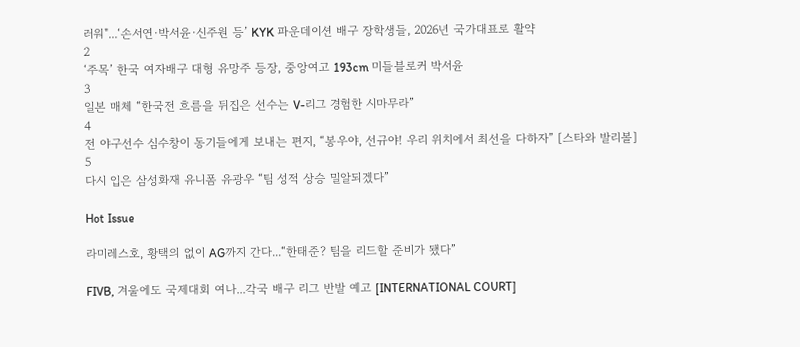러워"...‘손서연·박서윤·신주원 등’ KYK 파운데이션 배구 장학생들, 2026년 국가대표로 활약
2
‘주목’ 한국 여자배구 대형 유망주 등장, 중앙여고 193cm 미들블로커 박서윤
3
일본 매체 “한국전 흐름을 뒤집은 선수는 V-리그 경험한 시마무라”
4
전 야구선수 심수창이 동기들에게 보내는 편지, “봉우야, 선규야! 우리 위치에서 최선을 다하자” [스타와 발리볼]
5
다시 입은 삼성화재 유니폼 유광우 “팀 성적 상승 밀알되겠다”

Hot Issue

라미레스호, 황택의 없이 AG까지 간다...“한태준? 팀을 리드할 준비가 됐다”

FIVB, 겨울에도 국제대회 여나...각국 배구 리그 반발 예고 [INTERNATIONAL COURT]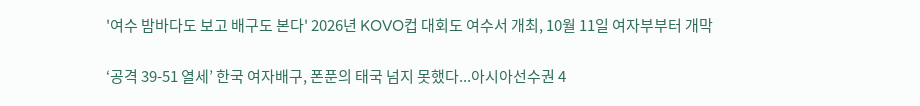'여수 밤바다도 보고 배구도 본다' 2026년 KOVO컵 대회도 여수서 개최, 10월 11일 여자부부터 개막

‘공격 39-51 열세’ 한국 여자배구, 폰푼의 태국 넘지 못했다...아시아선수권 4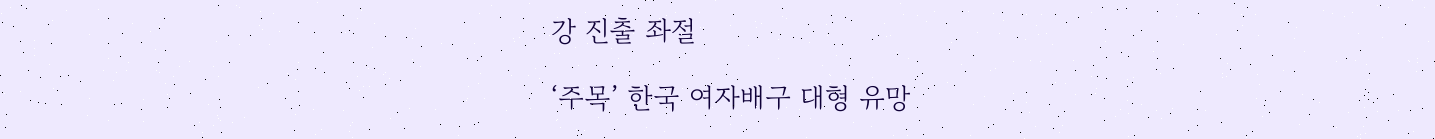강 진출 좌절

‘주목’ 한국 여자배구 대형 유망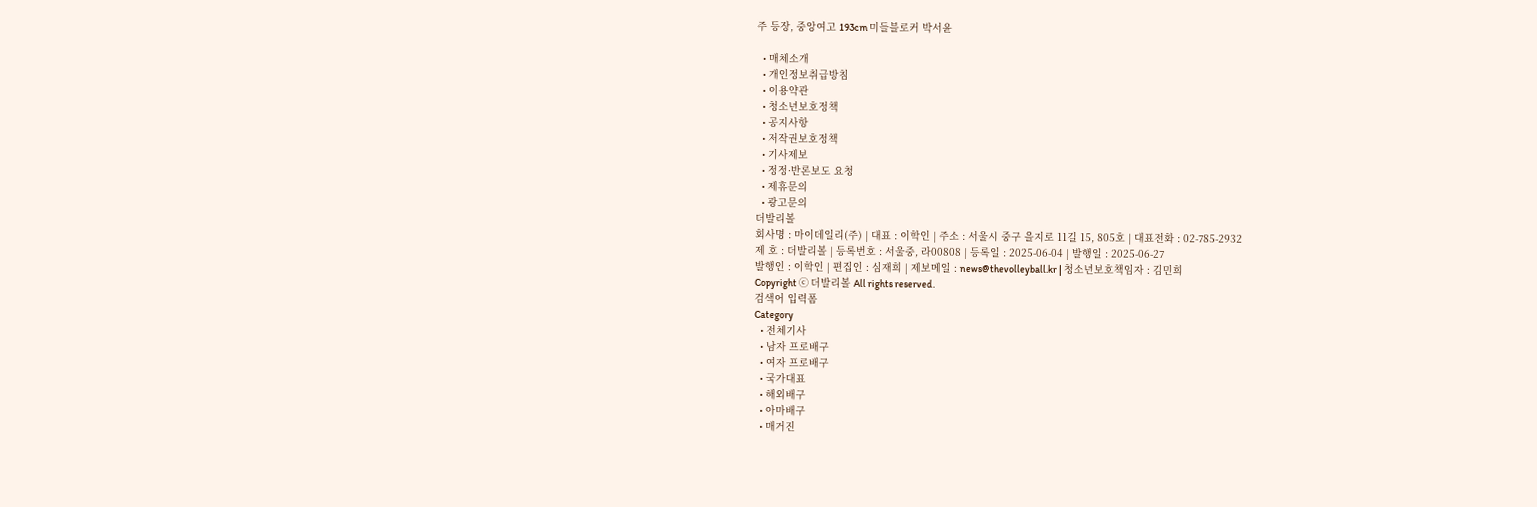주 등장, 중앙여고 193cm 미들블로커 박서윤

  • 매체소개
  • 개인정보취급방침
  • 이용약관
  • 청소년보호정책
  • 공지사항
  • 저작권보호정책
  • 기사제보
  • 정정·반론보도 요청
  • 제휴문의
  • 광고문의
더발리볼
회사명 : 마이데일리(주) | 대표 : 이학인 | 주소 : 서울시 중구 을지로 11길 15, 805호 | 대표전화 : 02-785-2932
제 호 : 더발리볼 | 등록번호 : 서울중, 라00808 | 등록일 : 2025-06-04 | 발행일 : 2025-06-27
발행인 : 이학인 | 편집인 : 심재희 | 제보메일 : news@thevolleyball.kr | 청소년보호책임자 : 김민희
Copyright ⓒ 더발리볼 All rights reserved.
검색어 입력폼
Category
  • 전체기사
  • 남자 프로배구
  • 여자 프로배구
  • 국가대표
  • 해외배구
  • 아마배구
  • 매거진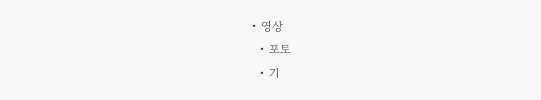• 영상
  • 포토
  • 기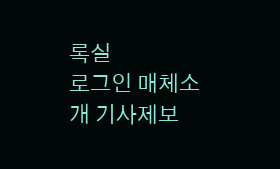록실
로그인 매체소개 기사제보